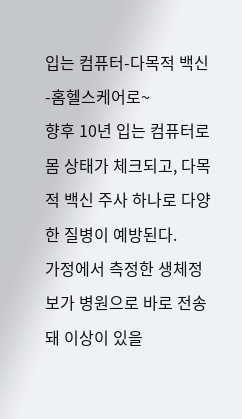입는 컴퓨터-다목적 백신-홈헬스케어로~
향후 10년 입는 컴퓨터로 몸 상태가 체크되고, 다목적 백신 주사 하나로 다양한 질병이 예방된다.
가정에서 측정한 생체정보가 병원으로 바로 전송돼 이상이 있을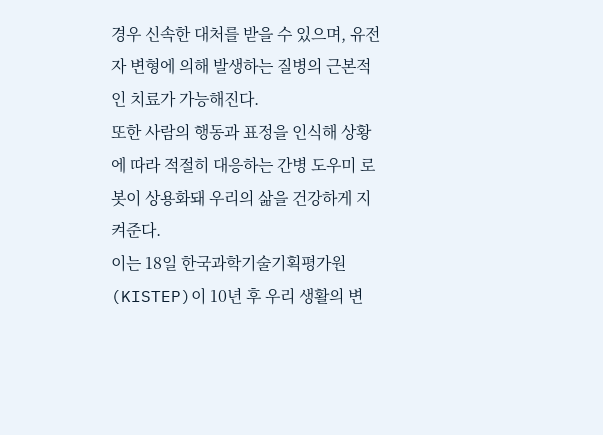경우 신속한 대처를 받을 수 있으며, 유전자 변형에 의해 발생하는 질병의 근본적인 치료가 가능해진다.
또한 사람의 행동과 표정을 인식해 상황에 따라 적절히 대응하는 간병 도우미 로봇이 상용화돼 우리의 삶을 건강하게 지켜준다.
이는 18일 한국과학기술기획평가원(KISTEP)이 10년 후 우리 생활의 변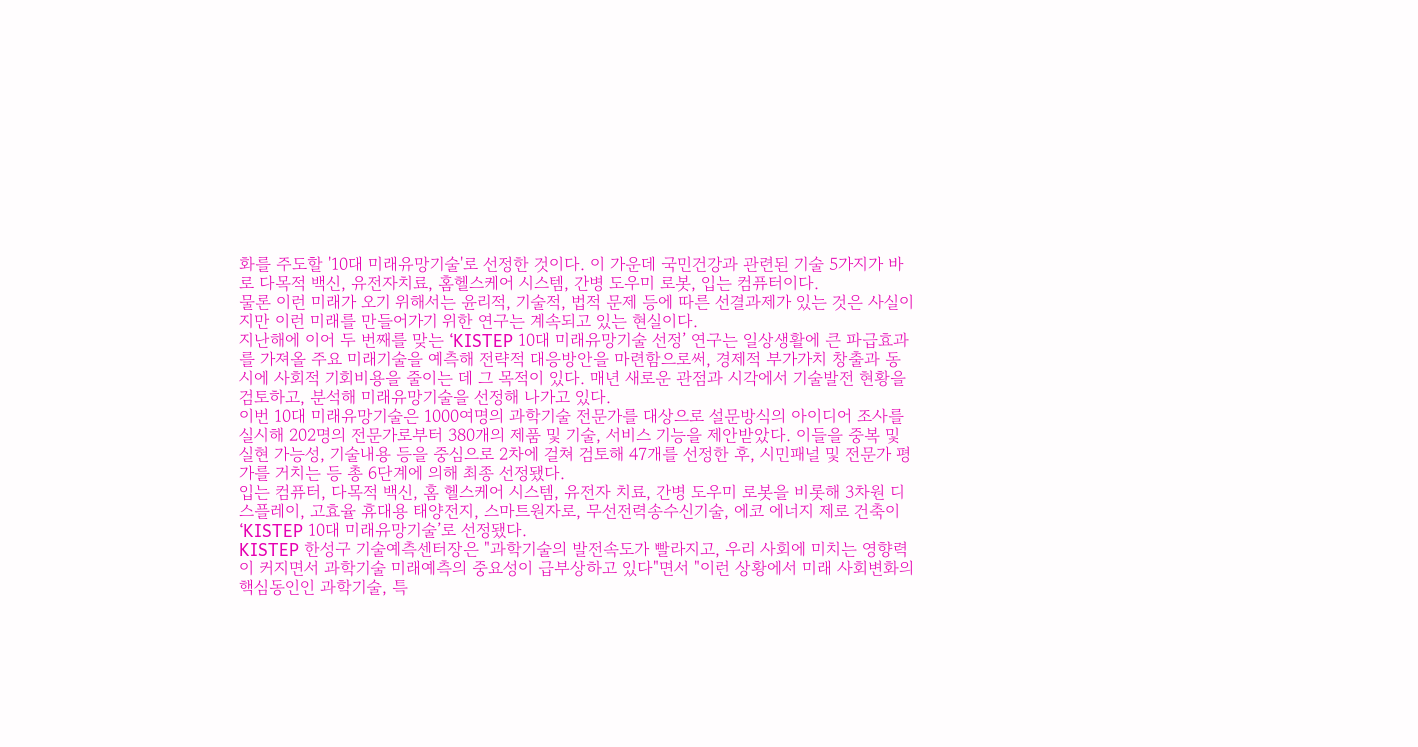화를 주도할 '10대 미래유망기술'로 선정한 것이다. 이 가운데 국민건강과 관련된 기술 5가지가 바로 다목적 백신, 유전자치료, 홈헬스케어 시스템, 간병 도우미 로봇, 입는 컴퓨터이다.
물론 이런 미래가 오기 위해서는 윤리적, 기술적, 법적 문제 등에 따른 선결과제가 있는 것은 사실이지만 이런 미래를 만들어가기 위한 연구는 계속되고 있는 현실이다.
지난해에 이어 두 번째를 맞는 ‘KISTEP 10대 미래유망기술 선정’ 연구는 일상생활에 큰 파급효과를 가져올 주요 미래기술을 예측해 전략적 대응방안을 마련함으로써, 경제적 부가가치 창출과 동시에 사회적 기회비용을 줄이는 데 그 목적이 있다. 매년 새로운 관점과 시각에서 기술발전 현황을 검토하고, 분석해 미래유망기술을 선정해 나가고 있다.
이번 10대 미래유망기술은 1000여명의 과학기술 전문가를 대상으로 설문방식의 아이디어 조사를 실시해 202명의 전문가로부터 380개의 제품 및 기술, 서비스 기능을 제안받았다. 이들을 중복 및 실현 가능성, 기술내용 등을 중심으로 2차에 걸쳐 검토해 47개를 선정한 후, 시민패널 및 전문가 평가를 거치는 등 총 6단계에 의해 최종 선정됐다.
입는 컴퓨터, 다목적 백신, 홈 헬스케어 시스템, 유전자 치료, 간병 도우미 로봇을 비롯해 3차원 디스플레이, 고효율 휴대용 태양전지, 스마트원자로, 무선전력송수신기술, 에코 에너지 제로 건축이 ‘KISTEP 10대 미래유망기술’로 선정됐다.
KISTEP 한성구 기술예측센터장은 "과학기술의 발전속도가 빨라지고, 우리 사회에 미치는 영향력이 커지면서 과학기술 미래예측의 중요성이 급부상하고 있다"면서 "이런 상황에서 미래 사회변화의 핵심동인인 과학기술, 특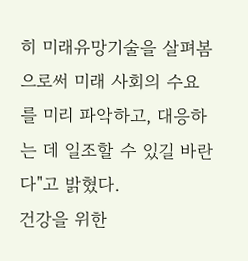히 미래유망기술을 살펴봄으로써 미래 사회의 수요를 미리 파악하고, 대응하는 데 일조할 수 있길 바란다"고 밝혔다.
건강을 위한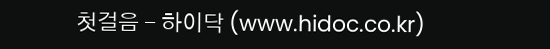첫걸음 - 하이닥 (www.hidoc.co.kr)